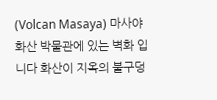(Volcan Masaya) 마사야 화산 박물관에 있는 벽화 입니다 화산이 지옥의 불구덩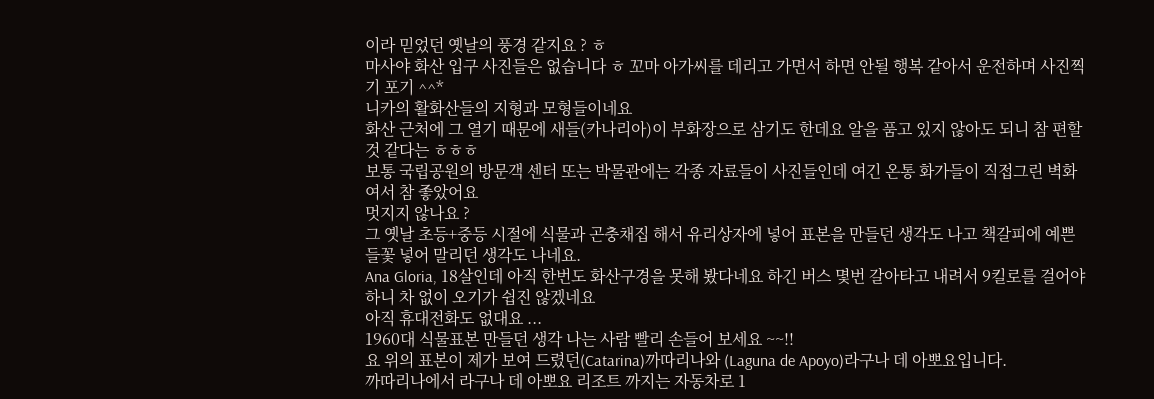이라 믿었던 옛날의 풍경 같지요 ? ㅎ
마사야 화산 입구 사진들은 없습니다 ㅎ 꼬마 아가씨를 데리고 가면서 하면 안될 행복 같아서 운전하며 사진찍기 포기 ^^*
니카의 활화산들의 지형과 모형들이네요
화산 근처에 그 열기 때문에 새들(카나리아)이 부화장으로 삼기도 한데요 알을 품고 있지 않아도 되니 참 편할것 같다는 ㅎㅎㅎ
보통 국립공원의 방문객 센터 또는 박물관에는 각종 자료들이 사진들인데 여긴 온통 화가들이 직접그린 벽화여서 참 좋았어요
멋지지 않나요 ?
그 옛날 초등+중등 시절에 식물과 곤충채집 해서 유리상자에 넣어 표본을 만들던 생각도 나고 책갈피에 예쁜 들꽃 넣어 말리던 생각도 나네요.
Ana Gloria, 18살인데 아직 한번도 화산구경을 못해 봤다네요 하긴 버스 몇번 갈아타고 내려서 9킬로를 걸어야 하니 차 없이 오기가 쉽진 않겠네요
아직 휴대전화도 없대요 ...
1960대 식물표본 만들던 생각 나는 사람 빨리 손들어 보세요 ~~!!
요 위의 표본이 제가 보여 드렸던(Catarina)까따리나와 (Laguna de Apoyo)라구나 데 아뽀요입니다.
까따리나에서 라구나 데 아뽀요 리조트 까지는 자동차로 1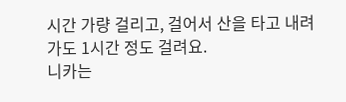시간 가량 걸리고, 걸어서 산을 타고 내려가도 1시간 정도 걸려요.
니카는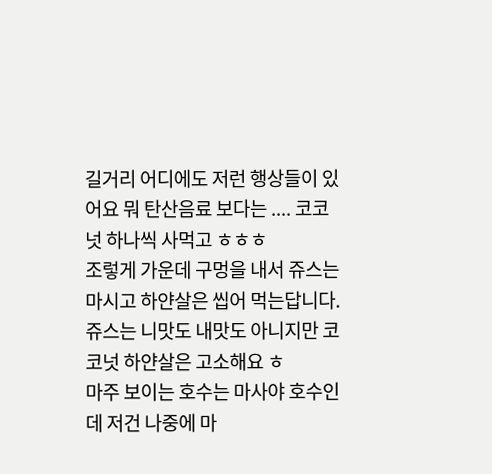길거리 어디에도 저런 행상들이 있어요 뭐 탄산음료 보다는 .... 코코넛 하나씩 사먹고 ㅎㅎㅎ
조렇게 가운데 구멍을 내서 쥬스는 마시고 하얀살은 씹어 먹는답니다. 쥬스는 니맛도 내맛도 아니지만 코코넛 하얀살은 고소해요 ㅎ
마주 보이는 호수는 마사야 호수인데 저건 나중에 마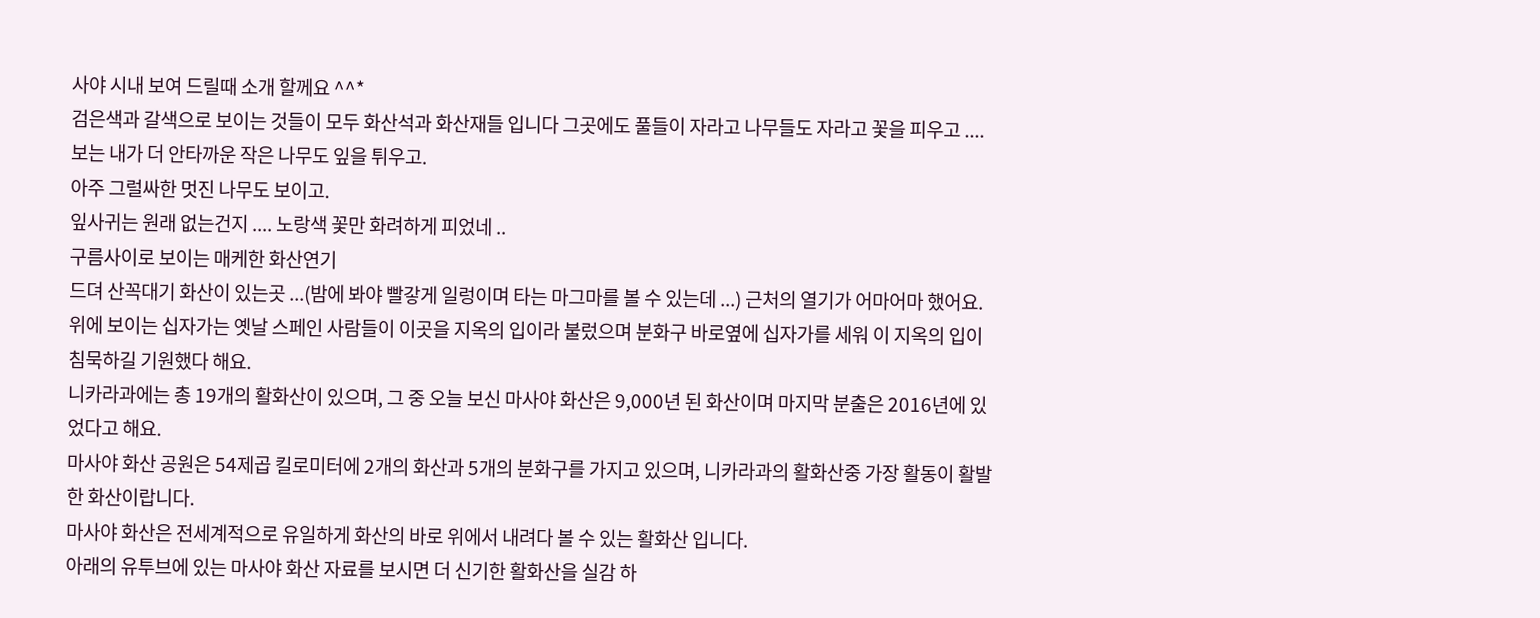사야 시내 보여 드릴때 소개 할께요 ^^*
검은색과 갈색으로 보이는 것들이 모두 화산석과 화산재들 입니다 그곳에도 풀들이 자라고 나무들도 자라고 꽃을 피우고 ....
보는 내가 더 안타까운 작은 나무도 잎을 튀우고.
아주 그럴싸한 멋진 나무도 보이고.
잎사귀는 원래 없는건지 .... 노랑색 꽃만 화려하게 피었네 ..
구름사이로 보이는 매케한 화산연기
드뎌 산꼭대기 화산이 있는곳 ...(밤에 봐야 빨갛게 일렁이며 타는 마그마를 볼 수 있는데 ...) 근처의 열기가 어마어마 했어요.
위에 보이는 십자가는 옛날 스페인 사람들이 이곳을 지옥의 입이라 불렀으며 분화구 바로옆에 십자가를 세워 이 지옥의 입이 침묵하길 기원했다 해요.
니카라과에는 총 19개의 활화산이 있으며, 그 중 오늘 보신 마사야 화산은 9,000년 된 화산이며 마지막 분출은 2016년에 있었다고 해요.
마사야 화산 공원은 54제곱 킬로미터에 2개의 화산과 5개의 분화구를 가지고 있으며, 니카라과의 활화산중 가장 활동이 활발한 화산이랍니다.
마사야 화산은 전세계적으로 유일하게 화산의 바로 위에서 내려다 볼 수 있는 활화산 입니다.
아래의 유투브에 있는 마사야 화산 자료를 보시면 더 신기한 활화산을 실감 하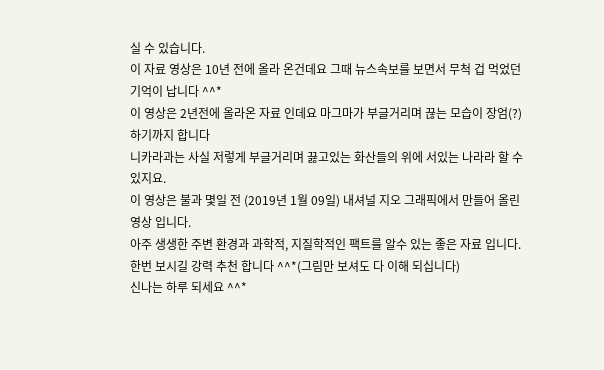실 수 있습니다.
이 자료 영상은 10년 전에 올라 온건데요 그때 뉴스속보를 보면서 무척 겁 먹었던 기억이 납니다 ^^*
이 영상은 2년전에 올라온 자료 인데요 마그마가 부글거리며 끊는 모습이 장엄(?) 하기까지 합니다
니카라과는 사실 저렇게 부글거리며 끓고있는 화산들의 위에 서있는 나라라 할 수 있지요.
이 영상은 불과 몇일 전 (2019년 1월 09일) 내셔널 지오 그래픽에서 만들어 올린 영상 입니다.
아주 생생한 주변 환경과 과학적, 지질학적인 팩트를 알수 있는 좋은 자료 입니다.
한번 보시길 강력 추천 합니다 ^^*(그림만 보셔도 다 이해 되십니다)
신나는 하루 되세요 ^^*